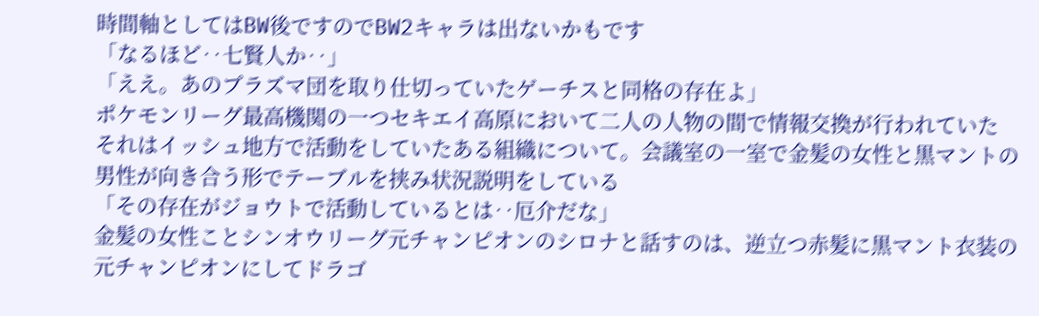時間軸としてはBW後ですのでBW2キャラは出ないかもです
「なるほど‥七賢人か‥」
「ええ。あのプラズマ団を取り仕切っていたゲーチスと同格の存在よ」
ポケモンリーグ最高機関の一つセキエイ高原において二人の人物の間で情報交換が行われていた
それはイッシュ地方で活動をしていたある組織について。会議室の一室で金髪の女性と黒マントの男性が向き合う形でテーブルを挟み状況説明をしている
「その存在がジョウトで活動しているとは‥厄介だな」
金髪の女性ことシンオウリーグ元チャンピオンのシロナと話すのは、逆立つ赤髪に黒マント衣装の元チャンピオンにしてドラゴ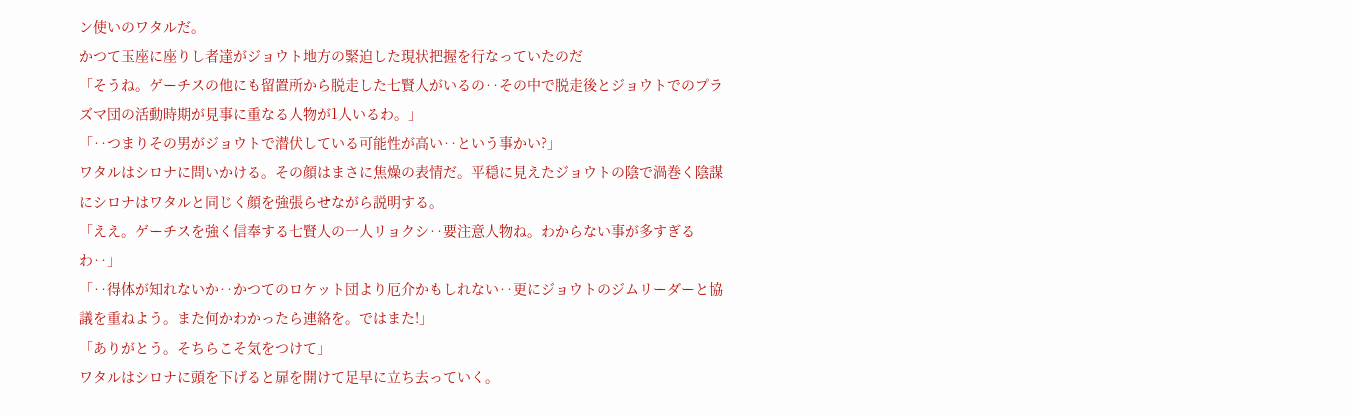ン使いのワタルだ。
かつて玉座に座りし者達がジョウト地方の緊迫した現状把握を行なっていたのだ
「そうね。ゲーチスの他にも留置所から脱走した七賢人がいるの‥その中で脱走後とジョウトでのプラズマ団の活動時期が見事に重なる人物が1人いるわ。」
「‥つまりその男がジョウトで潜伏している可能性が高い‥という事かい?」
ワタルはシロナに問いかける。その顔はまさに焦燥の表情だ。平穏に見えたジョウトの陰で渦巻く陰謀にシロナはワタルと同じく顔を強張らせながら説明する。
「ええ。ゲーチスを強く信奉する七賢人の一人リョクシ‥要注意人物ね。わからない事が多すぎるわ‥」
「‥得体が知れないか‥かつてのロケット団より厄介かもしれない‥更にジョウトのジムリーダーと協議を重ねよう。また何かわかったら連絡を。ではまた!」
「ありがとう。そちらこそ気をつけて」
ワタルはシロナに頭を下げると扉を開けて足早に立ち去っていく。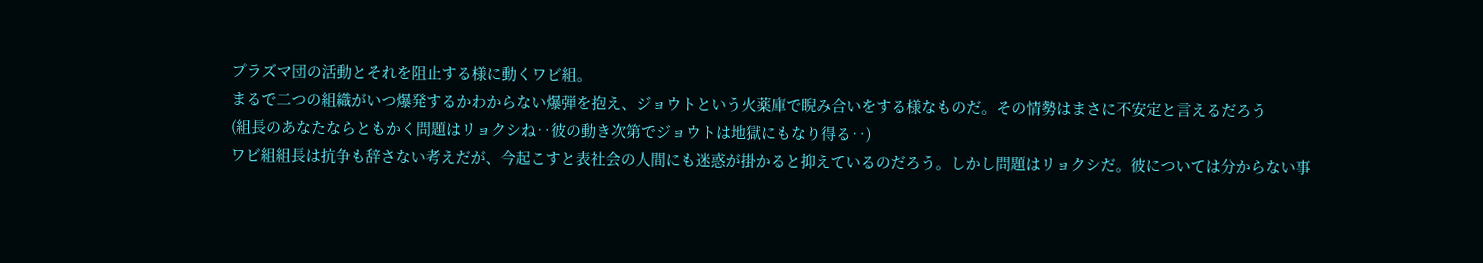プラズマ団の活動とそれを阻止する様に動くワビ組。
まるで二つの組織がいつ爆発するかわからない爆弾を抱え、ジョウトという火薬庫で睨み合いをする様なものだ。その情勢はまさに不安定と言えるだろう
(組長のあなたならともかく問題はリョクシね‥彼の動き次第でジョウトは地獄にもなり得る‥)
ワビ組組長は抗争も辞さない考えだが、今起こすと表社会の人間にも迷惑が掛かると抑えているのだろう。しかし問題はリョクシだ。彼については分からない事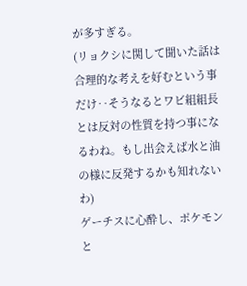が多すぎる。
(リョクシに関して聞いた話は合理的な考えを好むという事だけ‥そうなるとワビ組組長とは反対の性質を持つ事になるわね。もし出会えば水と油の様に反発するかも知れないわ)
ゲーチスに心酔し、ポケモンと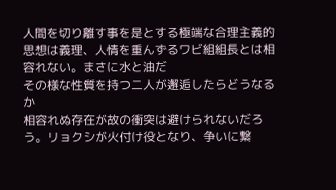人間を切り離す事を是とする極端な合理主義的思想は義理、人情を重んずるワビ組組長とは相容れない。まさに水と油だ
その様な性質を持つ二人が邂逅したらどうなるか
相容れぬ存在が故の衝突は避けられないだろう。リョクシが火付け役となり、争いに繋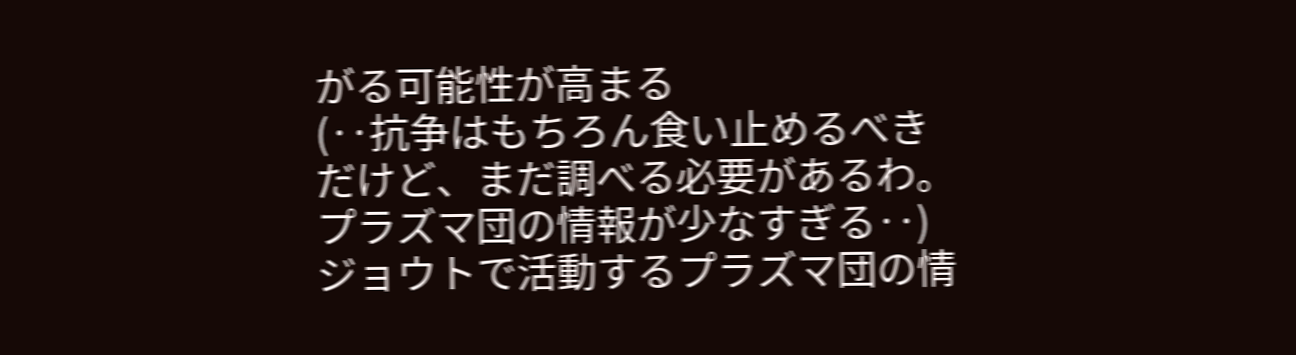がる可能性が高まる
(‥抗争はもちろん食い止めるべきだけど、まだ調べる必要があるわ。プラズマ団の情報が少なすぎる‥)
ジョウトで活動するプラズマ団の情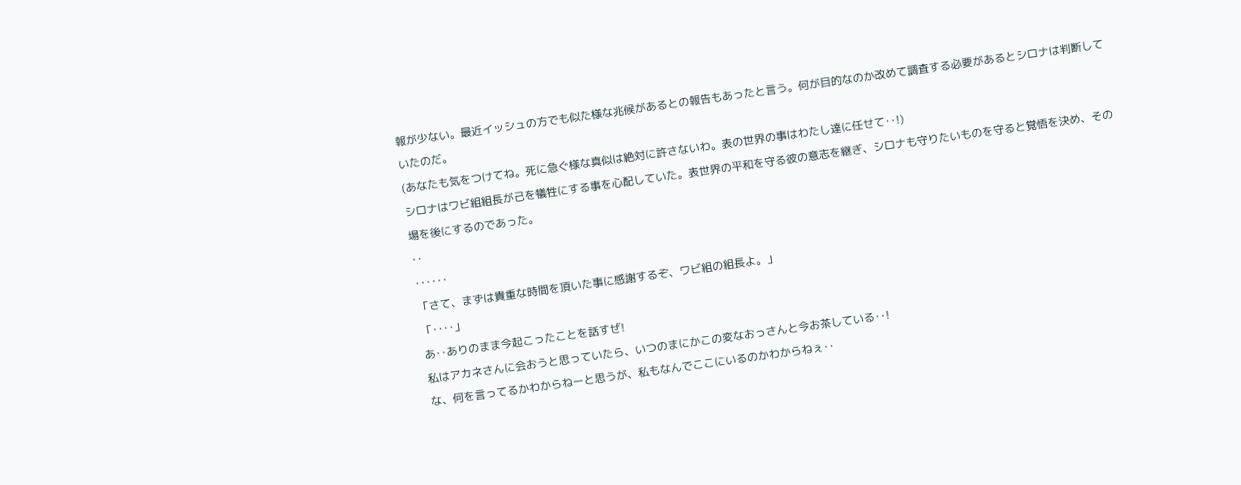報が少ない。最近イッシュの方でも似た様な兆候があるとの報告もあったと言う。何が目的なのか改めて調査する必要があるとシロナは判断していたのだ。
(あなたも気をつけてね。死に急ぐ様な真似は絶対に許さないわ。表の世界の事はわたし達に任せて‥!)
シロナはワビ組組長が己を犠牲にする事を心配していた。表世界の平和を守る彼の意志を継ぎ、シロナも守りたいものを守ると覚悟を決め、その場を後にするのであった。
‥
‥‥‥
「さて、まずは貴重な時間を頂いた事に感謝するぞ、ワビ組の組長よ。」
「‥‥」
あ‥ありのまま今起こったことを話すぜ!
私はアカネさんに会おうと思っていたら、いつのまにかこの変なおっさんと今お茶している‥!
な、何を言ってるかわからねーと思うが、私もなんでここにいるのかわからねぇ‥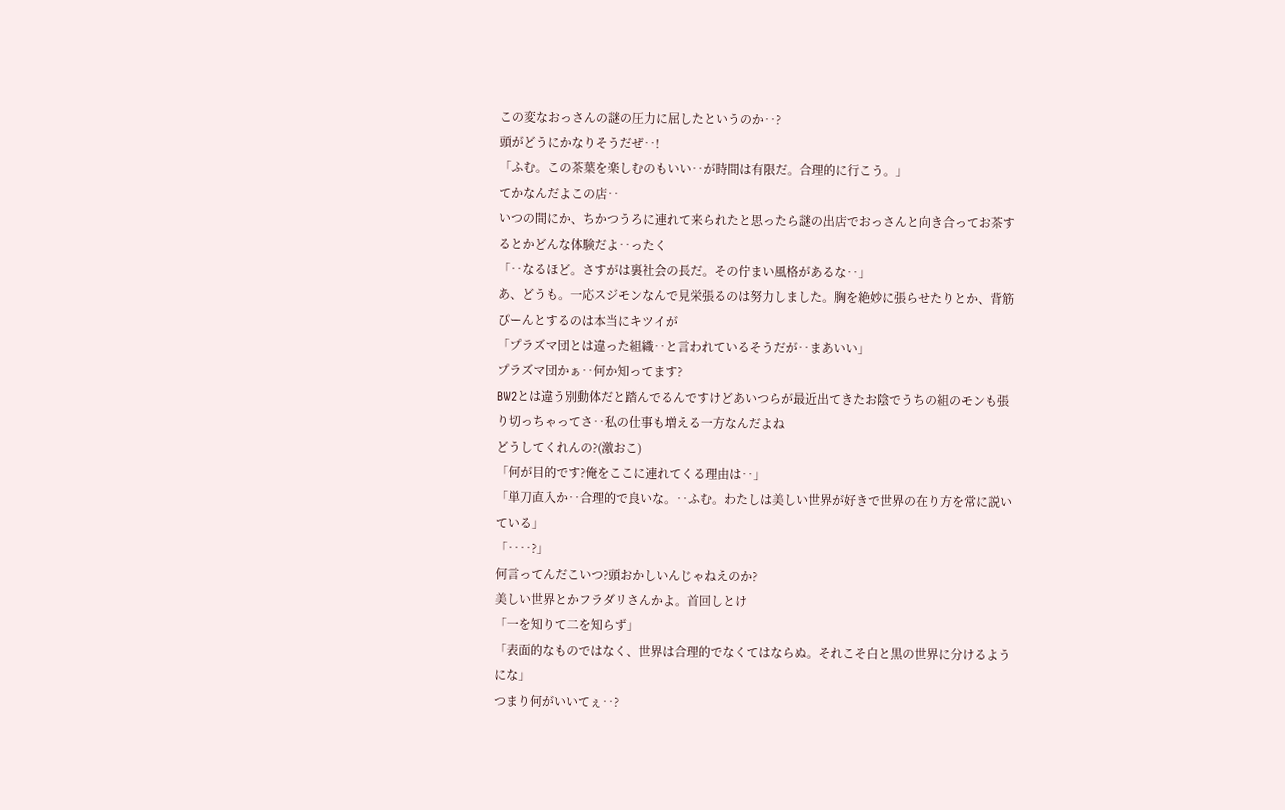この変なおっさんの謎の圧力に屈したというのか‥?
頭がどうにかなりそうだぜ‥!
「ふむ。この茶葉を楽しむのもいい‥が時間は有限だ。合理的に行こう。」
てかなんだよこの店‥
いつの間にか、ちかつうろに連れて来られたと思ったら謎の出店でおっさんと向き合ってお茶するとかどんな体験だよ‥ったく
「‥なるほど。さすがは裏社会の長だ。その佇まい風格があるな‥」
あ、どうも。一応スジモンなんで見栄張るのは努力しました。胸を絶妙に張らせたりとか、背筋ぴーんとするのは本当にキツイが
「プラズマ団とは違った組織‥と言われているそうだが‥まあいい」
プラズマ団かぁ‥何か知ってます?
BW2とは違う別動体だと踏んでるんですけどあいつらが最近出てきたお陰でうちの組のモンも張り切っちゃってさ‥私の仕事も増える一方なんだよね
どうしてくれんの?(激おこ)
「何が目的です?俺をここに連れてくる理由は‥」
「単刀直入か‥合理的で良いな。‥ふむ。わたしは美しい世界が好きで世界の在り方を常に説いている」
「‥‥?」
何言ってんだこいつ?頭おかしいんじゃねえのか?
美しい世界とかフラダリさんかよ。首回しとけ
「一を知りて二を知らず」
「表面的なものではなく、世界は合理的でなくてはならぬ。それこそ白と黒の世界に分けるようにな」
つまり何がいいてぇ‥?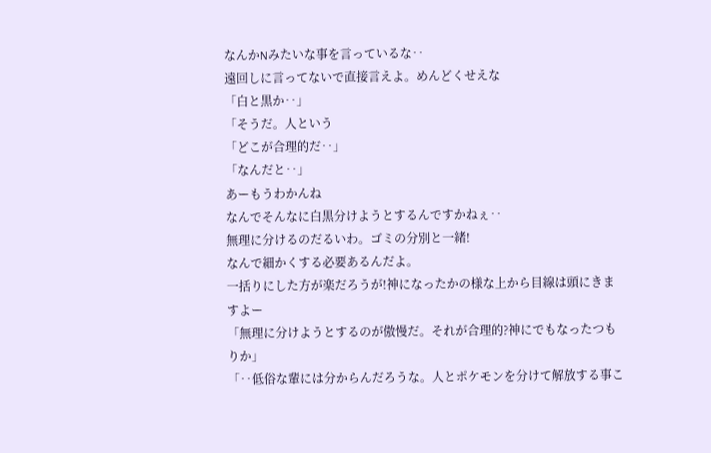なんかNみたいな事を言っているな‥
遠回しに言ってないで直接言えよ。めんどくせえな
「白と黒か‥」
「そうだ。人という
「どこが合理的だ‥」
「なんだと‥」
あーもうわかんね
なんでそんなに白黒分けようとするんですかねぇ‥
無理に分けるのだるいわ。ゴミの分別と一緒!
なんで細かくする必要あるんだよ。
一括りにした方が楽だろうが!神になったかの様な上から目線は頭にきますよー
「無理に分けようとするのが傲慢だ。それが合理的?神にでもなったつもりか」
「‥低俗な輩には分からんだろうな。人とポケモンを分けて解放する事こ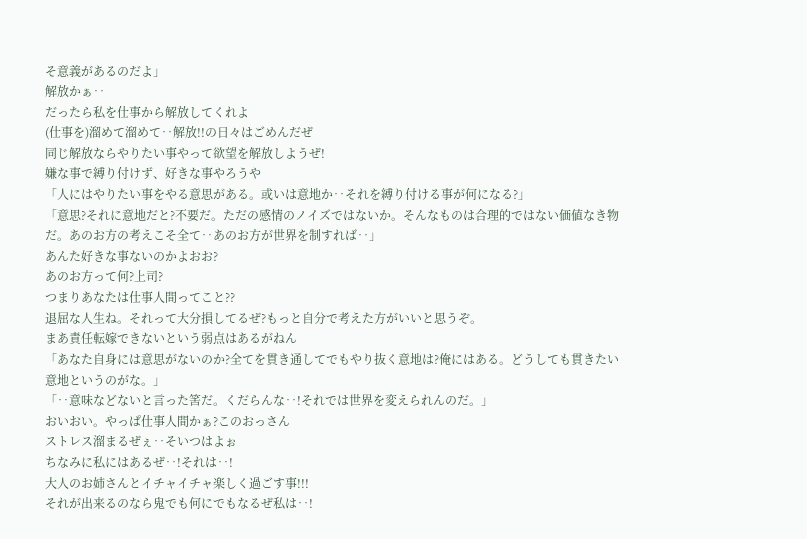そ意義があるのだよ」
解放かぁ‥
だったら私を仕事から解放してくれよ
(仕事を)溜めて溜めて‥解放!!の日々はごめんだぜ
同じ解放ならやりたい事やって欲望を解放しようぜ!
嫌な事で縛り付けず、好きな事やろうや
「人にはやりたい事をやる意思がある。或いは意地か‥それを縛り付ける事が何になる?」
「意思?それに意地だと?不要だ。ただの感情のノイズではないか。そんなものは合理的ではない価値なき物だ。あのお方の考えこそ全て‥あのお方が世界を制すれば‥」
あんた好きな事ないのかよおお?
あのお方って何?上司?
つまりあなたは仕事人間ってこと??
退屈な人生ね。それって大分損してるぜ?もっと自分で考えた方がいいと思うぞ。
まあ責任転嫁できないという弱点はあるがねん
「あなた自身には意思がないのか?全てを貫き通してでもやり抜く意地は?俺にはある。どうしても貫きたい意地というのがな。」
「‥意味などないと言った筈だ。くだらんな‥!それでは世界を変えられんのだ。」
おいおい。やっぱ仕事人間かぁ?このおっさん
ストレス溜まるぜぇ‥そいつはよぉ
ちなみに私にはあるぜ‥!それは‥!
大人のお姉さんとイチャイチャ楽しく過ごす事!!!
それが出来るのなら鬼でも何にでもなるぜ私は‥!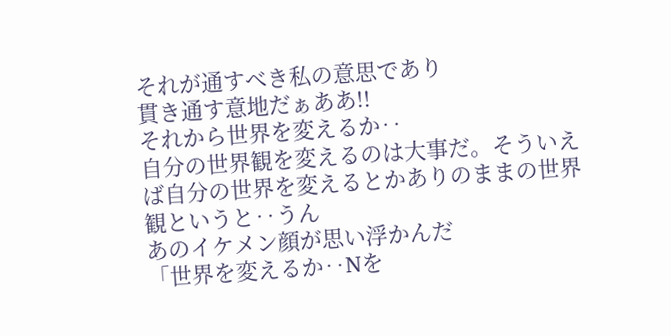それが通すべき私の意思であり
貫き通す意地だぁああ!!
それから世界を変えるか‥
自分の世界観を変えるのは大事だ。そういえば自分の世界を変えるとかありのままの世界観というと‥うん
あのイケメン顔が思い浮かんだ
「世界を変えるか‥Nを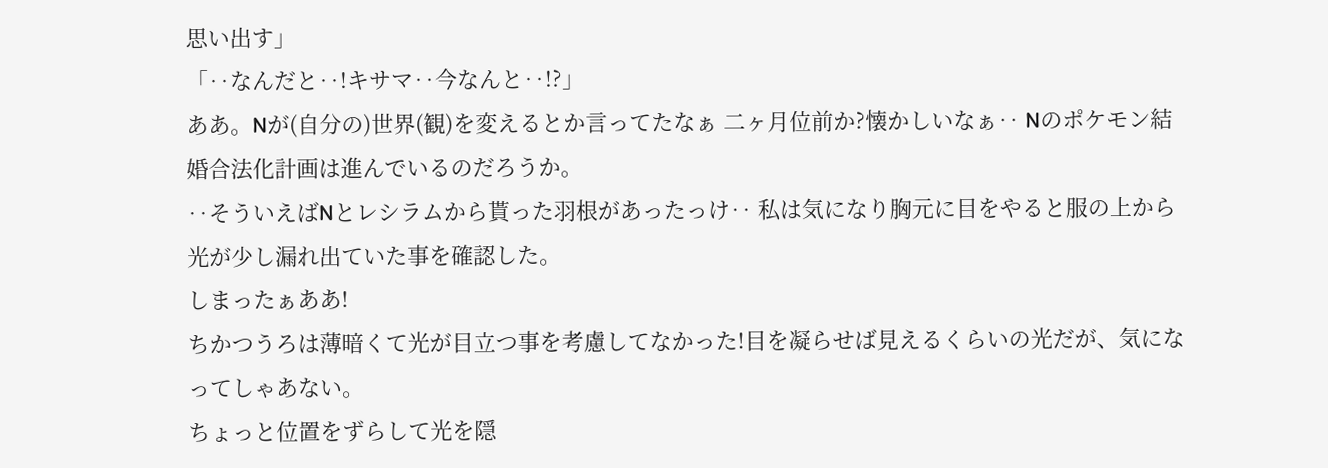思い出す」
「‥なんだと‥!キサマ‥今なんと‥!?」
ああ。Nが(自分の)世界(観)を変えるとか言ってたなぁ 二ヶ月位前か?懐かしいなぁ‥ Nのポケモン結婚合法化計画は進んでいるのだろうか。
‥そういえばNとレシラムから貰った羽根があったっけ‥ 私は気になり胸元に目をやると服の上から光が少し漏れ出ていた事を確認した。
しまったぁああ!
ちかつうろは薄暗くて光が目立つ事を考慮してなかった!目を凝らせば見えるくらいの光だが、気になってしゃあない。
ちょっと位置をずらして光を隠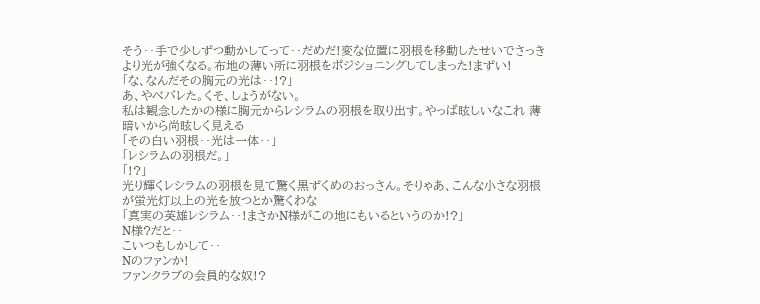そう‥手で少しずつ動かしてって‥だめだ!変な位置に羽根を移動したせいでさっきより光が強くなる。布地の薄い所に羽根をポジショニングしてしまった!まずい!
「な、なんだその胸元の光は‥!?」
あ、やべバレた。くそ、しょうがない。
私は観念したかの様に胸元からレシラムの羽根を取り出す。やっぱ眩しいなこれ 薄暗いから尚眩しく見える
「その白い羽根‥光は一体‥」
「レシラムの羽根だ。」
「!?」
光り輝くレシラムの羽根を見て驚く黒ずくめのおっさん。そりゃあ、こんな小さな羽根が蛍光灯以上の光を放つとか驚くわな
「真実の英雄レシラム‥!まさかN様がこの地にもいるというのか!?」
N様?だと‥
こいつもしかして‥
Nのファンか!
ファンクラブの会員的な奴!?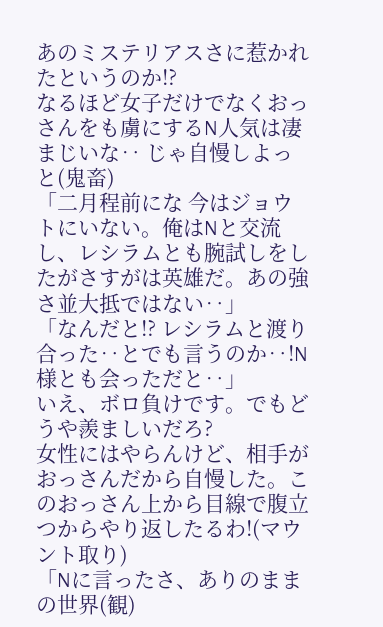あのミステリアスさに惹かれたというのか!?
なるほど女子だけでなくおっさんをも虜にするN人気は凄まじいな‥ じゃ自慢しよっと(鬼畜)
「二月程前にな 今はジョウトにいない。俺はNと交流し、レシラムとも腕試しをしたがさすがは英雄だ。あの強さ並大抵ではない‥」
「なんだと!? レシラムと渡り合った‥とでも言うのか‥!N様とも会っただと‥」
いえ、ボロ負けです。でもどうや羨ましいだろ?
女性にはやらんけど、相手がおっさんだから自慢した。このおっさん上から目線で腹立つからやり返したるわ!(マウント取り)
「Nに言ったさ、ありのままの世界(観)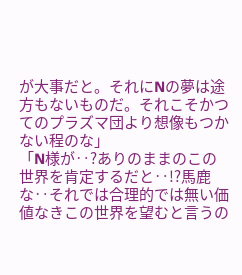が大事だと。それにNの夢は途方もないものだ。それこそかつてのプラズマ団より想像もつかない程のな」
「N様が‥?ありのままのこの世界を肯定するだと‥!?馬鹿な‥それでは合理的では無い価値なきこの世界を望むと言うの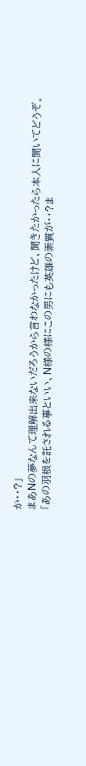か‥?」
まあNの夢なんて理解出来ないだろうから言わなかったけど、聞きたかったら本人に聞いてどうぞ。
「あの羽根を託される事といい、N様の様にこの男にも英雄の素質が‥?ま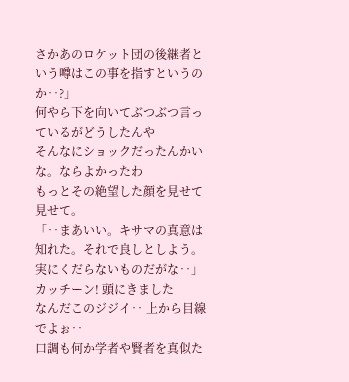さかあのロケット団の後継者という噂はこの事を指すというのか‥?」
何やら下を向いてぶつぶつ言っているがどうしたんや
そんなにショックだったんかいな。ならよかったわ
もっとその絶望した顔を見せて見せて。
「‥まあいい。キサマの真意は知れた。それで良しとしよう。実にくだらないものだがな‥」
カッチーン! 頭にきました
なんだこのジジイ‥ 上から目線でよぉ‥
口調も何か学者や賢者を真似た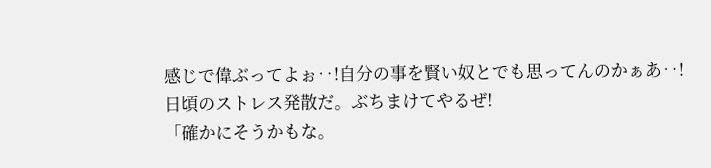感じで偉ぶってよぉ‥!自分の事を賢い奴とでも思ってんのかぁあ‥!
日頃のストレス発散だ。ぶちまけてやるぜ!
「確かにそうかもな。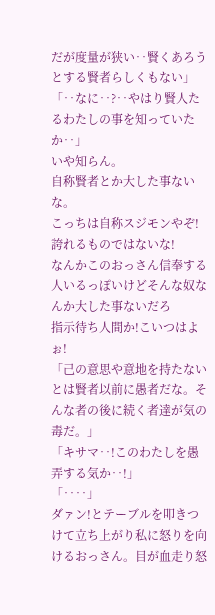だが度量が狭い‥賢くあろうとする賢者らしくもない」
「‥なに‥?‥やはり賢人たるわたしの事を知っていたか‥」
いや知らん。
自称賢者とか大した事ないな。
こっちは自称スジモンやぞ!誇れるものではないな!
なんかこのおっさん信奉する人いるっぽいけどそんな奴なんか大した事ないだろ
指示待ち人間か!こいつはよぉ!
「己の意思や意地を持たないとは賢者以前に愚者だな。そんな者の後に続く者達が気の毒だ。」
「キサマ‥!このわたしを愚弄する気か‥!」
「‥‥」
ダァン!とテーブルを叩きつけて立ち上がり私に怒りを向けるおっさん。目が血走り怒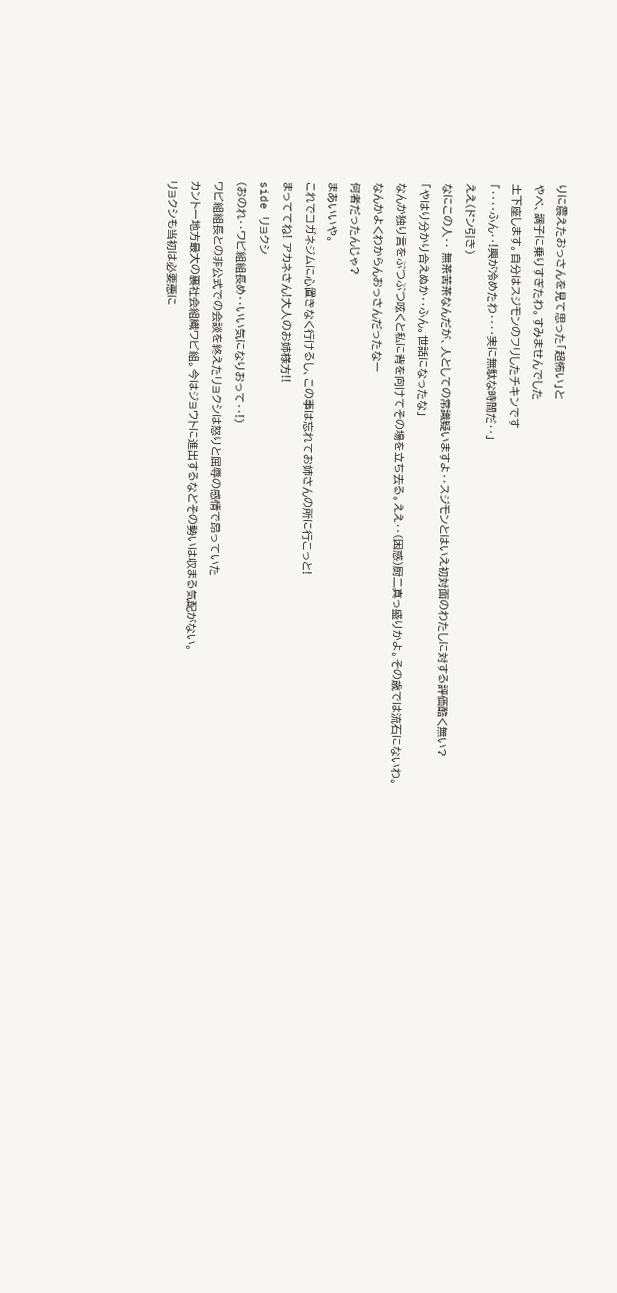りに震えたおっさんを見て思った「超怖い」と
やべ、調子に乗りすぎたわ。すみませんでした
土下座します。自分はスジモンのフリしたチキンです
「‥‥ふん‥!興が冷めたわ‥‥実に無駄な時間だ‥」
ええ(ドン引き)
なにこの人‥ 無茶苦茶なんだが、人としての常識疑いますよ‥スジモンとはいえ初対面のわたしに対する評価酷く無い?
「やはり分かり合えぬか‥ふん。世話になったな」
なんか独り言をぶつぶつ呟くと私に背を向けてその場を立ち去る。ええ‥(困惑)厨二真っ盛りかよ。その歳では流石にないわ。
なんかよくわからんおっさんだったなー
何者だったんじゃ?
まあいいや。
これでコガネジムに心置きなく行けるし、この事は忘れてお姉さんの所に行こっと!
まっててね! アカネさん!大人のお姉様方!!
side リョクシ
(おのれ‥ワビ組組長め‥いい気になりおって‥!)
ワビ組組長との非公式での会談を終えたリョクシは怒りと屈辱の感情で昂っていた
カントー地方最大の裏社会組織ワビ組。今はジョウトに進出するなどその勢いは収まる気配がない。
リョクシも当初は必要悪に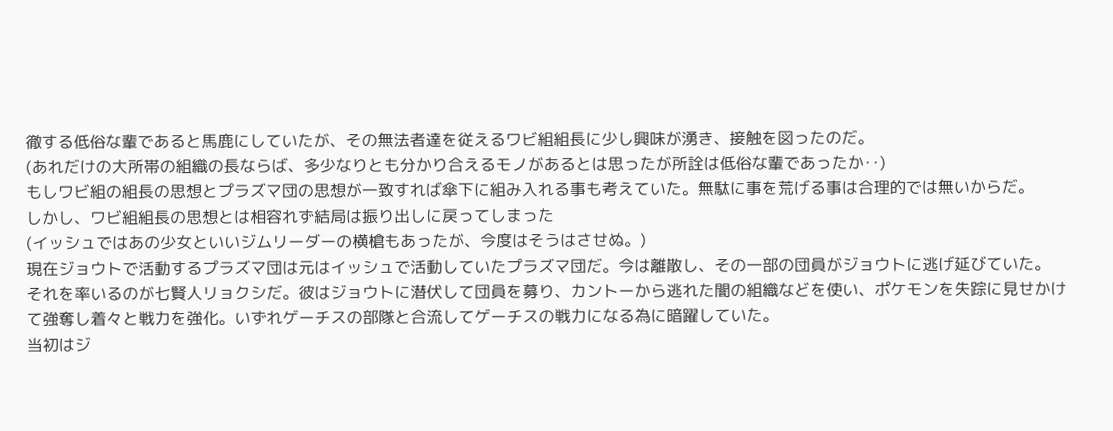徹する低俗な輩であると馬鹿にしていたが、その無法者達を従えるワビ組組長に少し興味が湧き、接触を図ったのだ。
(あれだけの大所帯の組織の長ならば、多少なりとも分かり合えるモノがあるとは思ったが所詮は低俗な輩であったか‥)
もしワビ組の組長の思想とプラズマ団の思想が一致すれば傘下に組み入れる事も考えていた。無駄に事を荒げる事は合理的では無いからだ。
しかし、ワビ組組長の思想とは相容れず結局は振り出しに戻ってしまった
(イッシュではあの少女といいジムリーダーの横槍もあったが、今度はそうはさせぬ。)
現在ジョウトで活動するプラズマ団は元はイッシュで活動していたプラズマ団だ。今は離散し、その一部の団員がジョウトに逃げ延びていた。
それを率いるのが七賢人リョクシだ。彼はジョウトに潜伏して団員を募り、カントーから逃れた闇の組織などを使い、ポケモンを失踪に見せかけて強奪し着々と戦力を強化。いずれゲーチスの部隊と合流してゲーチスの戦力になる為に暗躍していた。
当初はジ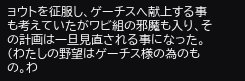ョウトを征服し、ゲーチスへ献上する事も考えていたがワビ組の邪魔も入り、その計画は一旦見直される事になった。
(わたしの野望はゲーチス様の為のもの。わ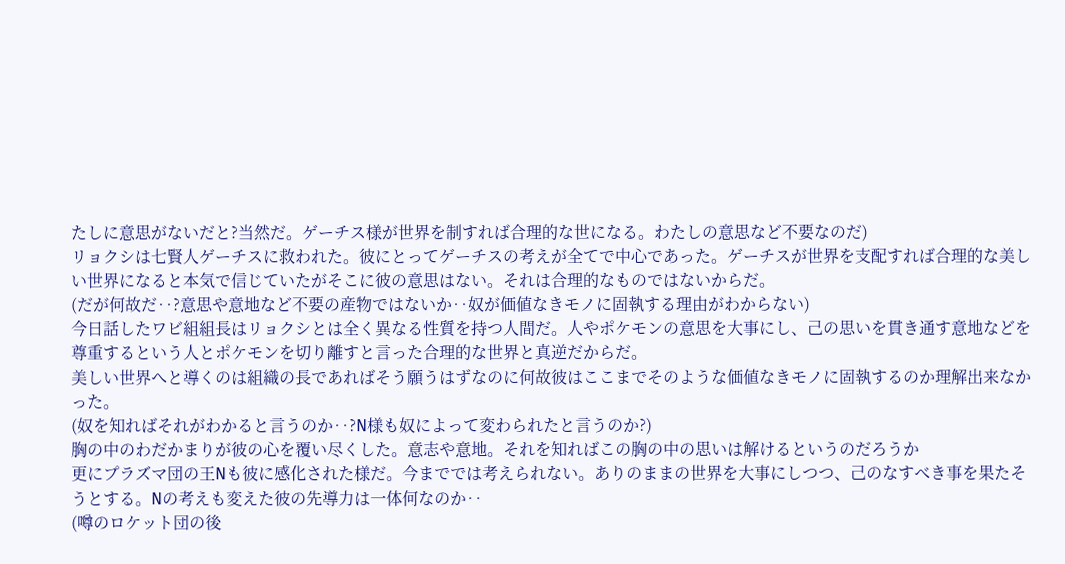たしに意思がないだと?当然だ。ゲーチス様が世界を制すれば合理的な世になる。わたしの意思など不要なのだ)
リョクシは七賢人ゲーチスに救われた。彼にとってゲーチスの考えが全てで中心であった。ゲーチスが世界を支配すれば合理的な美しい世界になると本気で信じていたがそこに彼の意思はない。それは合理的なものではないからだ。
(だが何故だ‥?意思や意地など不要の産物ではないか‥奴が価値なきモノに固執する理由がわからない)
今日話したワビ組組長はリョクシとは全く異なる性質を持つ人間だ。人やポケモンの意思を大事にし、己の思いを貫き通す意地などを尊重するという人とポケモンを切り離すと言った合理的な世界と真逆だからだ。
美しい世界へと導くのは組織の長であればそう願うはずなのに何故彼はここまでそのような価値なきモノに固執するのか理解出来なかった。
(奴を知ればそれがわかると言うのか‥?N様も奴によって変わられたと言うのか?)
胸の中のわだかまりが彼の心を覆い尽くした。意志や意地。それを知ればこの胸の中の思いは解けるというのだろうか
更にプラズマ団の王Nも彼に感化された様だ。今まででは考えられない。ありのままの世界を大事にしつつ、己のなすべき事を果たそうとする。Nの考えも変えた彼の先導力は一体何なのか‥
(噂のロケット団の後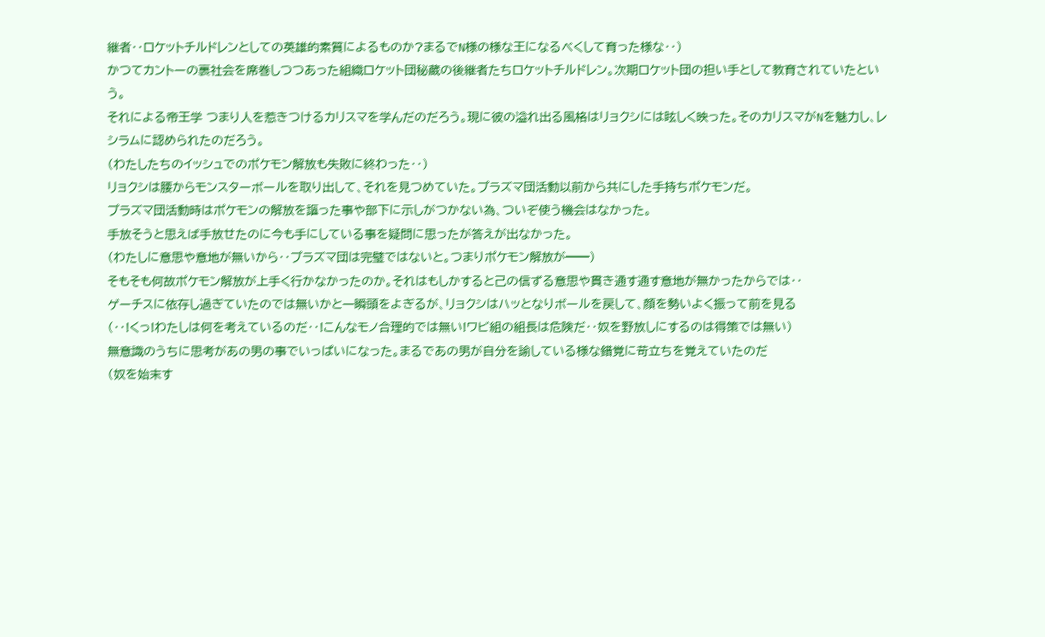継者‥ロケットチルドレンとしての英雄的素質によるものか?まるでN様の様な王になるべくして育った様な‥)
かつてカントーの裏社会を席巻しつつあった組織ロケット団秘蔵の後継者たちロケットチルドレン。次期ロケット団の担い手として教育されていたという。
それによる帝王学 つまり人を惹きつけるカリスマを学んだのだろう。現に彼の溢れ出る風格はリョクシには眩しく映った。そのカリスマがNを魅力し、レシラムに認められたのだろう。
(わたしたちのイッシュでのポケモン解放も失敗に終わった‥)
リョクシは腰からモンスターボールを取り出して、それを見つめていた。プラズマ団活動以前から共にした手持ちポケモンだ。
プラズマ団活動時はポケモンの解放を謳った事や部下に示しがつかない為、ついぞ使う機会はなかった。
手放そうと思えば手放せたのに今も手にしている事を疑問に思ったが答えが出なかった。
(わたしに意思や意地が無いから‥プラズマ団は完璧ではないと。つまりポケモン解放が━━)
そもそも何故ポケモン解放が上手く行かなかったのか。それはもしかすると己の信ずる意思や貫き通す通す意地が無かったからでは‥
ゲーチスに依存し過ぎていたのでは無いかと一瞬頭をよぎるが、リョクシはハッとなりボールを戻して、顔を勢いよく振って前を見る
(‥!くっ!わたしは何を考えているのだ‥!こんなモノ合理的では無い!ワビ組の組長は危険だ‥奴を野放しにするのは得策では無い)
無意識のうちに思考があの男の事でいっぱいになった。まるであの男が自分を諭している様な錯覚に苛立ちを覚えていたのだ
(奴を始末す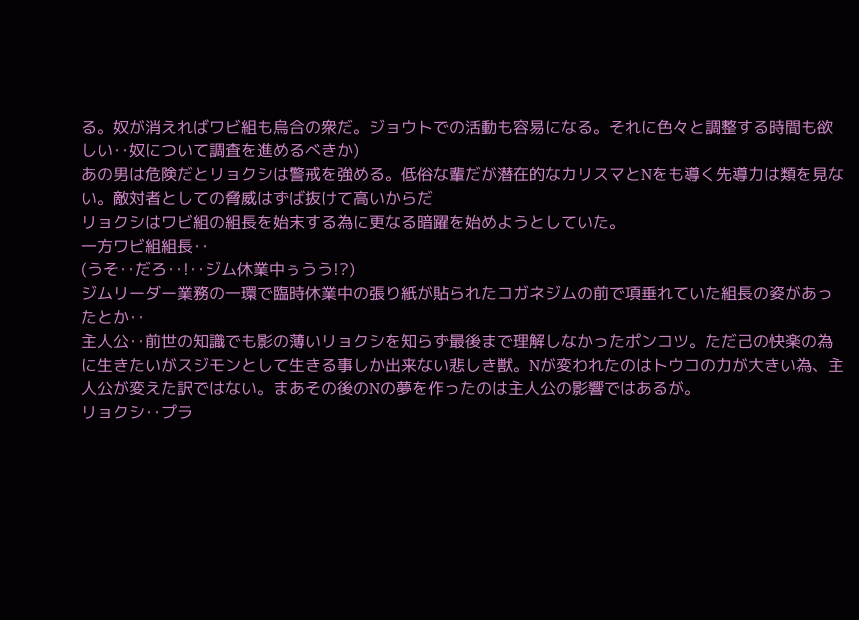る。奴が消えればワビ組も烏合の衆だ。ジョウトでの活動も容易になる。それに色々と調整する時間も欲しい‥奴について調査を進めるべきか)
あの男は危険だとリョクシは警戒を強める。低俗な輩だが潜在的なカリスマとNをも導く先導力は類を見ない。敵対者としての脅威はずば抜けて高いからだ
リョクシはワビ組の組長を始末する為に更なる暗躍を始めようとしていた。
一方ワビ組組長‥
(うそ‥だろ‥!‥ジム休業中ぅうう!?)
ジムリーダー業務の一環で臨時休業中の張り紙が貼られたコガネジムの前で項垂れていた組長の姿があったとか‥
主人公‥前世の知識でも影の薄いリョクシを知らず最後まで理解しなかったポンコツ。ただ己の快楽の為に生きたいがスジモンとして生きる事しか出来ない悲しき獣。Nが変われたのはトウコの力が大きい為、主人公が変えた訳ではない。まあその後のNの夢を作ったのは主人公の影響ではあるが。
リョクシ‥プラ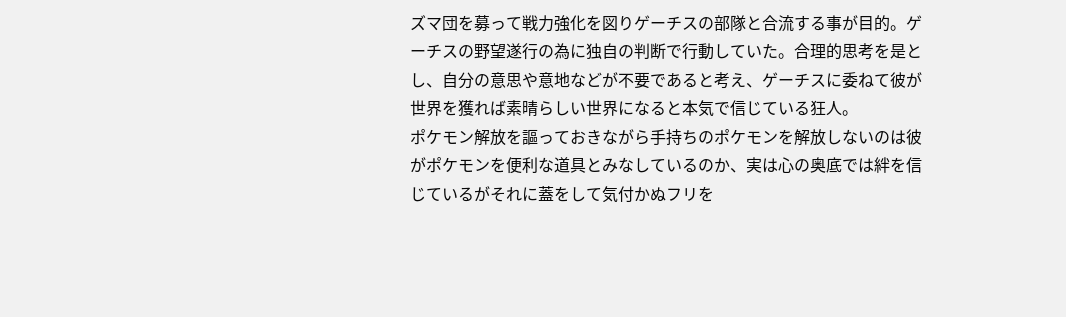ズマ団を募って戦力強化を図りゲーチスの部隊と合流する事が目的。ゲーチスの野望遂行の為に独自の判断で行動していた。合理的思考を是とし、自分の意思や意地などが不要であると考え、ゲーチスに委ねて彼が世界を獲れば素晴らしい世界になると本気で信じている狂人。
ポケモン解放を謳っておきながら手持ちのポケモンを解放しないのは彼がポケモンを便利な道具とみなしているのか、実は心の奥底では絆を信じているがそれに蓋をして気付かぬフリを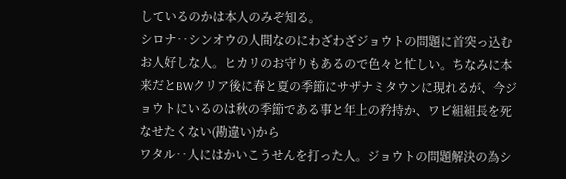しているのかは本人のみぞ知る。
シロナ‥シンオウの人間なのにわざわざジョウトの問題に首突っ込むお人好しな人。ヒカリのお守りもあるので色々と忙しい。ちなみに本来だとBWクリア後に春と夏の季節にサザナミタウンに現れるが、今ジョウトにいるのは秋の季節である事と年上の矜持か、ワビ組組長を死なせたくない(勘違い)から
ワタル‥人にはかいこうせんを打った人。ジョウトの問題解決の為シ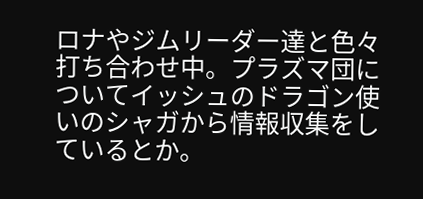ロナやジムリーダー達と色々打ち合わせ中。プラズマ団についてイッシュのドラゴン使いのシャガから情報収集をしているとか。